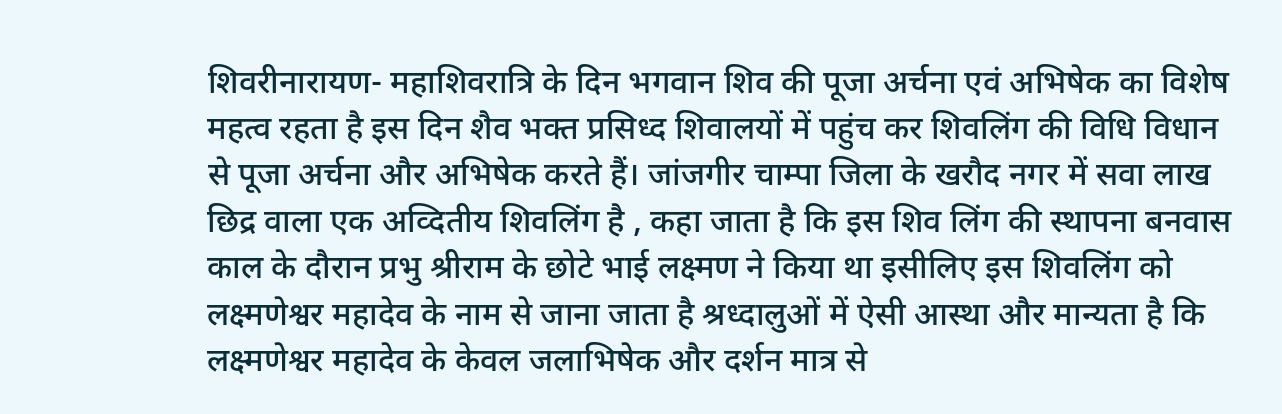शिवरीनारायण- महाशिवरात्रि के दिन भगवान शिव की पूजा अर्चना एवं अभिषेक का विशेष महत्व रहता है इस दिन शैव भक्त प्रसिध्द शिवालयों में पहुंच कर शिवलिंग की विधि विधान से पूजा अर्चना और अभिषेक करते हैं। जांजगीर चाम्पा जिला के खरौद नगर में सवा लाख छिद्र वाला एक अव्दितीय शिवलिंग है , कहा जाता है कि इस शिव लिंग की स्थापना बनवास काल के दौरान प्रभु श्रीराम के छोटे भाई लक्ष्मण ने किया था इसीलिए इस शिवलिंग को लक्ष्मणेश्वर महादेव के नाम से जाना जाता है श्रध्दालुओं में ऐसी आस्था और मान्यता है कि लक्ष्मणेश्वर महादेव के केवल जलाभिषेक और दर्शन मात्र से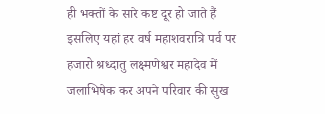ही भक्तों के सारे कष्ट दूर हो जाते हैं इसलिए यहां हर वर्ष महाशवरात्रि पर्व पर हजारो श्रध्दातु लक्ष्मणेश्वर महादेव में जलाभिषेक कर अपने परिवार की सुख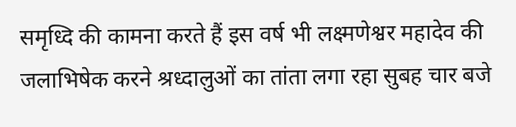समृध्दि की कामना करते हैं इस वर्ष भी लक्ष्मणेश्वर महादेव की जलाभिषेक करने श्रध्दालुओं का तांता लगा रहा सुबह चार बजे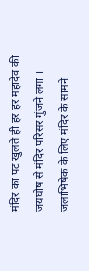मंदिर का पट खुलते ही हर हर महादेव की जयघोष से मंदिर परिसर गुंजने लगा । जलाभिषेक के लिए मंदिर के सामने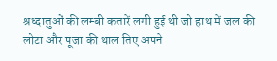श्रध्दातुओं की लम्बी कतारें लगी हुई थी जो हाथ में जल की लोटा और पूजा की थाल तिए अपने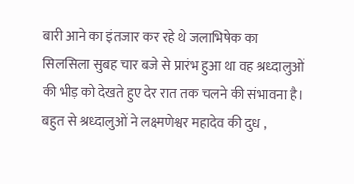बारी आने का इंतजार कर रहे थे जलाभिषेक का सिलसिला सुबह चार बजे से प्रारंभ हुआ था वह श्रध्दालुओं की भीड़ को देखते हुए देर रात तक चलने की संभावना है। बहुत से श्रध्दालुओं ने लक्ष्मणेश्वर महादेव की दुध ,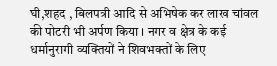घी,शहद , बिलपत्री आदि से अभिषेक कर लाख चांवल की पोटरी भी अर्पण किया । नगर व क्षेत्र के कई धर्मानुरागी व्यक्तियों ने शिवभक्तों के लिए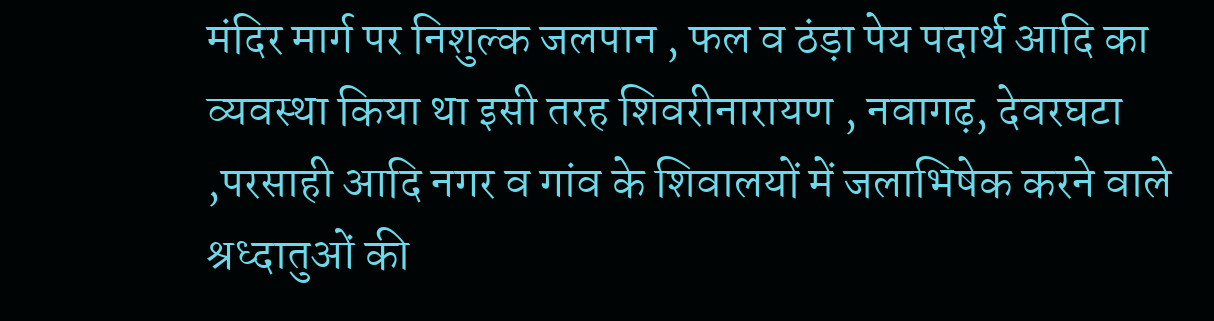मंदिर मार्ग पर निशुल्क जलपान , फल व ठंड़ा पेय पदार्थ आदि का व्यवस्था किया था इसी तरह शिवरीनारायण , नवागढ़, देवरघटा ,परसाही आदि नगर व गांव के शिवालयों में जलाभिषेक करने वाले श्रध्दातुओं की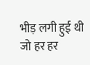भीड़ लगी हुई थी जो हर हर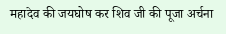महादेव की जयघोष कर शिव जी की पूजा अर्चना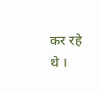कर रहे थे ।